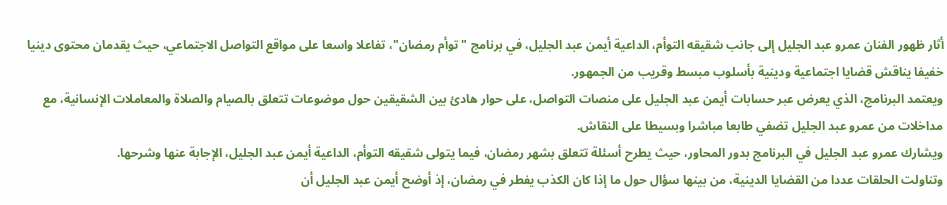أثار ظهور الفنان عمرو عبد الجليل إلى جانب شقيقه التوأم، الداعية أيمن عبد الجليل، في برنامج "توأم رمضان"، تفاعلا واسعا على مواقع التواصل الاجتماعي، حيث يقدمان محتوى دينيا خفيفا يناقش قضايا اجتماعية ودينية بأسلوب مبسط وقريب من الجمهور.
ويعتمد البرنامج، الذي يعرض عبر حسابات أيمن عبد الجليل على منصات التواصل، على حوار هادئ بين الشقيقين حول موضوعات تتعلق بالصيام والصلاة والمعاملات الإنسانية، مع مداخلات من عمرو عبد الجليل تضفي طابعا مباشرا وبسيطا على النقاش.
ويشارك عمرو عبد الجليل في البرنامج بدور المحاور، حيث يطرح أسئلة تتعلق بشهر رمضان، فيما يتولى شقيقه التوأم، الداعية أيمن عبد الجليل، الإجابة عنها وشرحها.
وتناولت الحلقات عددا من القضايا الدينية، من بينها سؤال حول ما إذا كان الكذب يفطر في رمضان، إذ أوضح أيمن عبد الجليل أن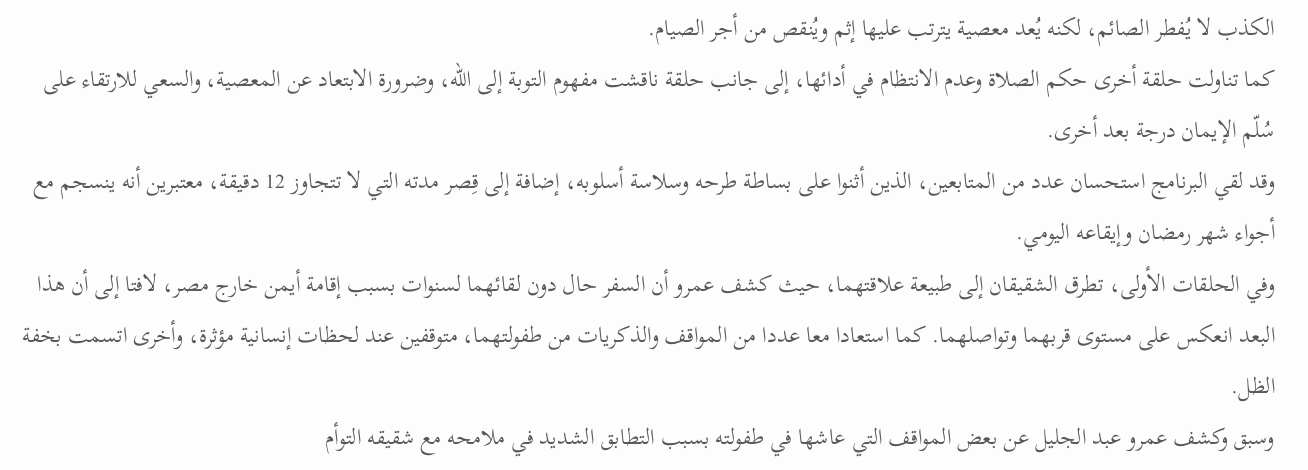الكذب لا يُفطر الصائم، لكنه يُعد معصية يترتب عليها إثم ويُنقص من أجر الصيام.
كما تناولت حلقة أخرى حكم الصلاة وعدم الانتظام في أدائها، إلى جانب حلقة ناقشت مفهوم التوبة إلى الله، وضرورة الابتعاد عن المعصية، والسعي للارتقاء على سُلّم الإيمان درجة بعد أخرى.
وقد لقي البرنامج استحسان عدد من المتابعين، الذين أثنوا على بساطة طرحه وسلاسة أسلوبه، إضافة إلى قِصر مدته التي لا تتجاوز 12 دقيقة، معتبرين أنه ينسجم مع أجواء شهر رمضان وإيقاعه اليومي.
وفي الحلقات الأولى، تطرق الشقيقان إلى طبيعة علاقتهما، حيث كشف عمرو أن السفر حال دون لقائهما لسنوات بسبب إقامة أيمن خارج مصر، لافتا إلى أن هذا البعد انعكس على مستوى قربهما وتواصلهما. كما استعادا معا عددا من المواقف والذكريات من طفولتهما، متوقفين عند لحظات إنسانية مؤثرة، وأخرى اتسمت بخفة الظل.
وسبق وكشف عمرو عبد الجليل عن بعض المواقف التي عاشها في طفولته بسبب التطابق الشديد في ملامحه مع شقيقه التوأم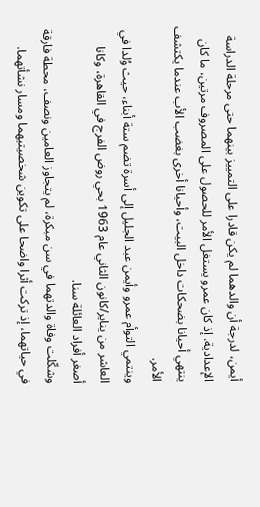أيمن، لدرجة أن والدهما لم يكن قادرا على التمييز بينهما حتى مرحلة الدراسة الإعدادية. إذ كان عمرو يستغل الأمر للحصول على المصروف مرتين، ما كان ينتهي أحيانا بضحكات داخل البيت، وأحيانا أخرى بغضب الأب عندما يكتشف الأمر.
وينتمي التوأم عمرو وأيمن عبد الجليل إلى أسرة تضم ستة أبناء، حيث وُلدا في العاشر من يناير/كانون الثاني عام 1963 بحي روض الفرج في القاهرة، وكانا أصغر أفراد العائلة سنا.
وشكّلت وفاة والدتهما في سن مبكرة، لم يتجاوز العامين ونصف، محطة فارقة في حياتهما، إذ تركت أثرا واضحا على تكوين شخصيتيهما ومسار نشأتهما.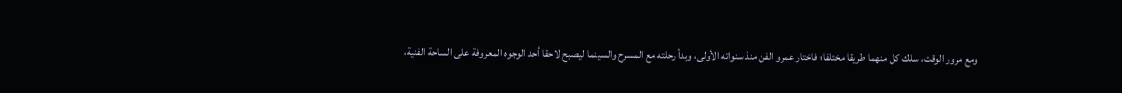ومع مرور الوقت، سلك كل منهما طريقا مختلفا؛ فاختار عمرو الفن منذ سنواته الأولى، وبدأ رحلته مع المسرح والسينما ليصبح لاحقا أحد الوجوه المعروفة على الساحة الفنية،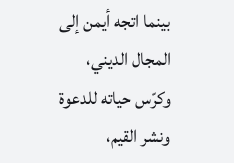بينما اتجه أيمن إلى المجال الديني، وكرّس حياته للدعوة ونشر القيم،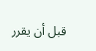قبل أن يقرر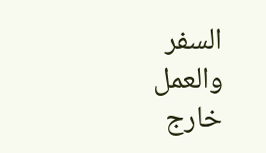السفر والعمل خارج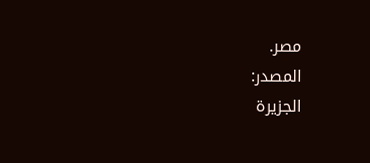مصر.
المصدر:
الجزيرة